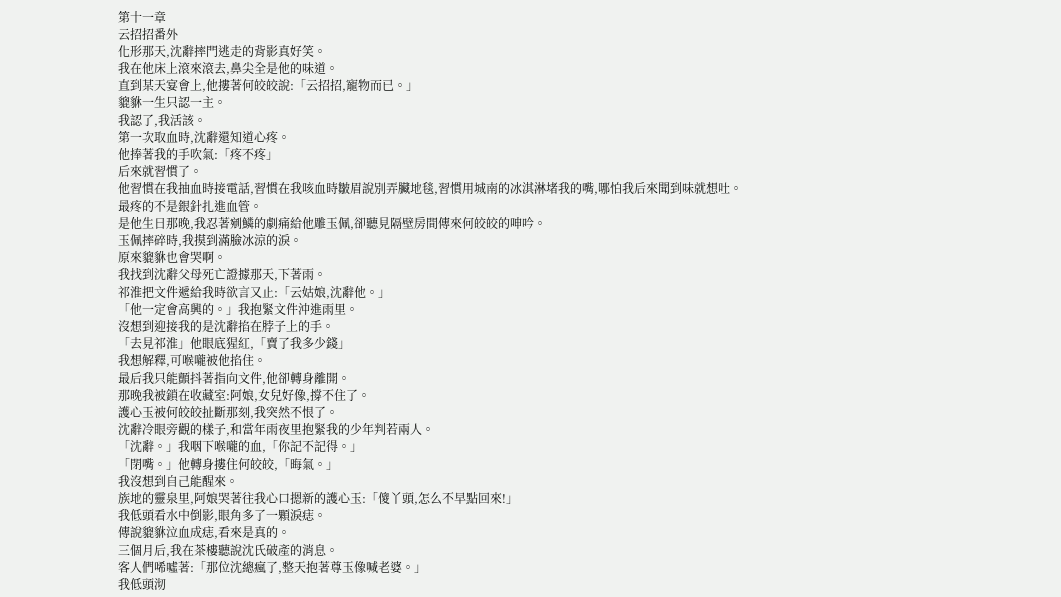第十一章
云招招番外
化形那天,沈辭摔門逃走的背影真好笑。
我在他床上滾來滾去,鼻尖全是他的味道。
直到某天宴會上,他摟著何皎皎說:「云招招,寵物而已。」
貔貅一生只認一主。
我認了,我活該。
第一次取血時,沈辭還知道心疼。
他捧著我的手吹氣:「疼不疼」
后來就習慣了。
他習慣在我抽血時接電話,習慣在我咳血時皺眉說別弄臟地毯,習慣用城南的冰淇淋堵我的嘴,哪怕我后來聞到味就想吐。
最疼的不是銀針扎進血管。
是他生日那晚,我忍著剜鱗的劇痛給他雕玉佩,卻聽見隔壁房間傳來何皎皎的呻吟。
玉佩摔碎時,我摸到滿臉冰涼的淚。
原來貔貅也會哭啊。
我找到沈辭父母死亡證據那天,下著雨。
祁淮把文件遞給我時欲言又止:「云姑娘,沈辭他。」
「他一定會高興的。」我抱緊文件沖進雨里。
沒想到迎接我的是沈辭掐在脖子上的手。
「去見祁淮」他眼底猩紅,「賣了我多少錢」
我想解釋,可喉嚨被他掐住。
最后我只能顫抖著指向文件,他卻轉身離開。
那晚我被鎖在收藏室:阿娘,女兒好像,撐不住了。
護心玉被何皎皎扯斷那刻,我突然不恨了。
沈辭冷眼旁觀的樣子,和當年雨夜里抱緊我的少年判若兩人。
「沈辭。」我咽下喉嚨的血,「你記不記得。」
「閉嘴。」他轉身摟住何皎皎,「晦氣。」
我沒想到自己能醒來。
族地的靈泉里,阿娘哭著往我心口摁新的護心玉:「傻丫頭,怎么不早點回來!」
我低頭看水中倒影,眼角多了一顆淚痣。
傳說貔貅泣血成痣,看來是真的。
三個月后,我在茶樓聽說沈氏破產的消息。
客人們唏噓著:「那位沈總瘋了,整天抱著尊玉像喊老婆。」
我低頭沏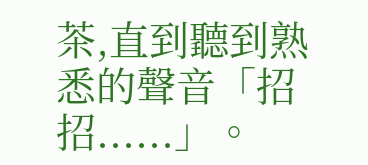茶,直到聽到熟悉的聲音「招招......」。